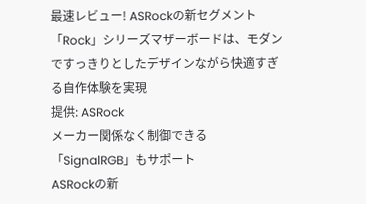最速レビュー! ASRockの新セグメント「Rock」シリーズマザーボードは、モダンですっきりとしたデザインながら快適すぎる⾃作体験を実現
提供: ASRock
メーカー関係なく制御できる「SignalRGB」もサポート
ASRockの新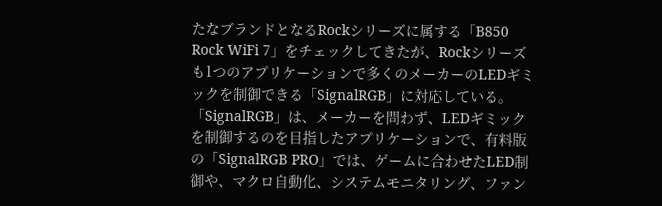たなブランドとなるRockシリーズに属する「B850 Rock WiFi 7」をチェックしてきたが、Rockシリーズも1つのアプリケーションで多くのメーカーのLEDギミックを制御できる「SignalRGB」に対応している。
「SignalRGB」は、メーカーを問わず、LEDギミックを制御するのを目指したアプリケーションで、有料版の「SignalRGB PRO」では、ゲームに合わせたLED制御や、マクロ自動化、システムモニタリング、ファン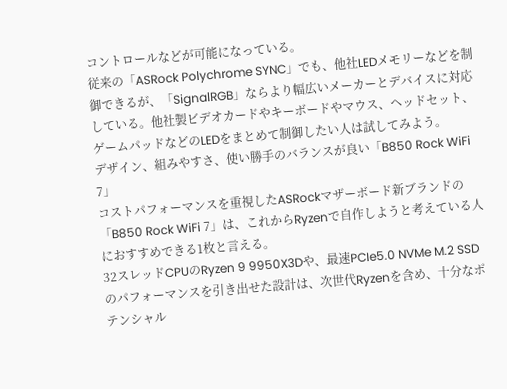コントロールなどが可能になっている。
従来の「ASRock Polychrome SYNC」でも、他社LEDメモリーなどを制御できるが、「SignalRGB」ならより幅広いメーカーとデバイスに対応している。他社製ビデオカードやキーボードやマウス、ヘッドセット、ゲームパッドなどのLEDをまとめて制御したい人は試してみよう。
デザイン、組みやすさ、使い勝手のバランスが良い「B850 Rock WiFi 7」
コストパフォーマンスを重視したASRockマザーボード新ブランドの「B850 Rock WiFi 7」は、これからRyzenで自作しようと考えている人におすすめできる1枚と言える。
32スレッドCPUのRyzen 9 9950X3Dや、最速PCIe5.0 NVMe M.2 SSDのパフォーマンスを引き出せた設計は、次世代Ryzenを含め、十分なポテンシャル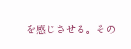を感じさせる。その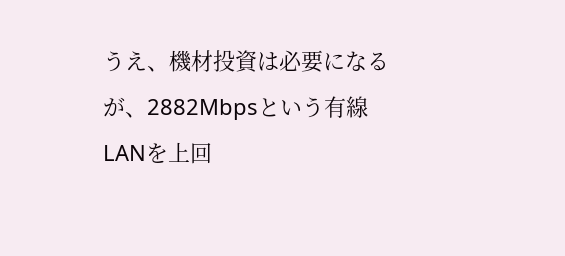うえ、機材投資は必要になるが、2882Mbpsという有線LANを上回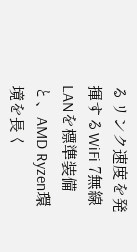るリンク速度を発揮するWiFi 7無線LANを標準装備と、AMD Ryzen環境を長く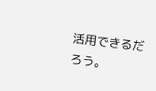活用できるだろう。